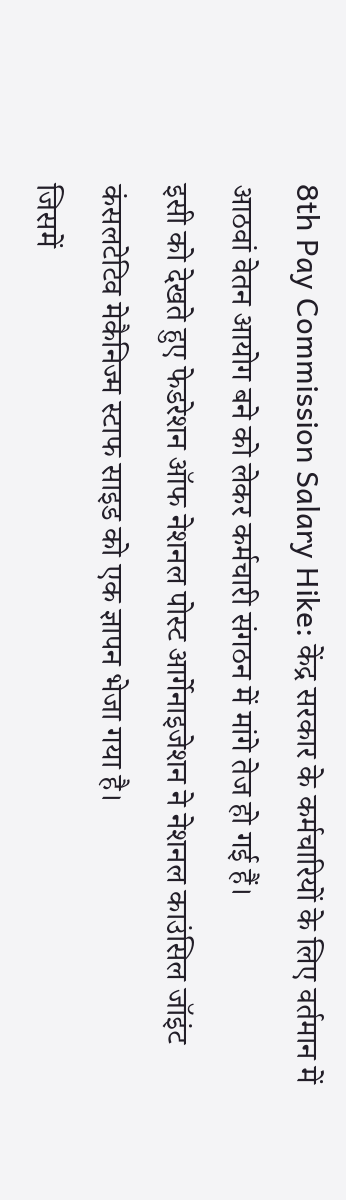8th Pay Commission Salary Hike: केंद्र सरकार के कर्मचारियों के लिए वर्तमान में आठवां वेतन आयोग बने को लेकर कर्मचारी संगठन में मांगे तेज हो गई हैं।
इसी को देखते हुए फेडरेशन ऑफ नेशनल पोस्ट आर्गेनाइजेशन ने नेशनल काउंसिल जॉइंट कंसलटेटिव मेकैनिज्म स्टाफ साइड को एक ज्ञापन भेजा गया है।
जिसमें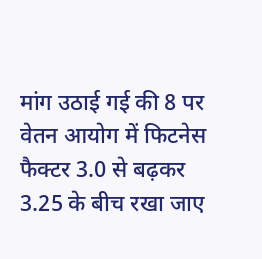मांग उठाई गई की 8 पर वेतन आयोग में फिटनेस फैक्टर 3.0 से बढ़कर 3.25 के बीच रखा जाए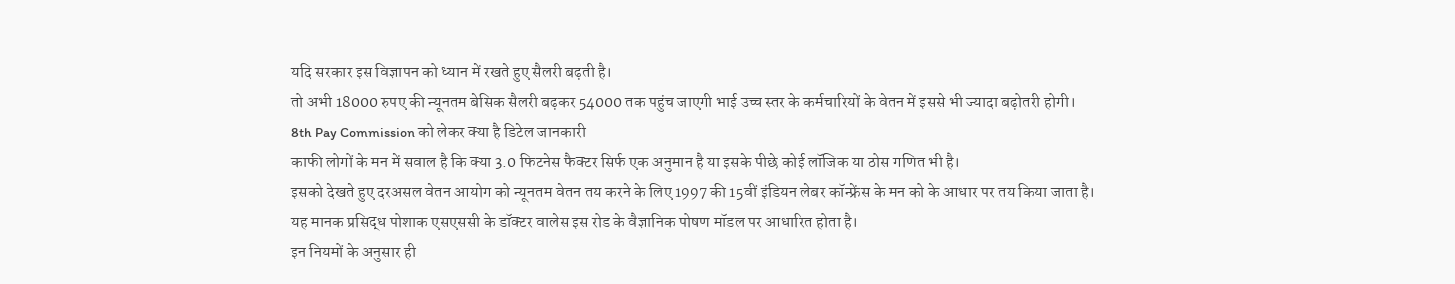यदि सरकार इस विज्ञापन को ध्यान में रखते हुए सैलरी बढ़ती है।
तो अभी 18000 रुपए की न्यूनतम बेसिक सैलरी बढ़कर 54000 तक पहुंच जाएगी भाई उच्च स्तर के कर्मचारियों के वेतन में इससे भी ज्यादा बढ़ोतरी होगी।
8th Pay Commission को लेकर क्या है डिटेल जानकारी
काफी लोगों के मन में सवाल है कि क्या 3.0 फिटनेस फैक्टर सिर्फ एक अनुमान है या इसके पीछे कोई लॉजिक या ठोस गणित भी है।
इसको देखते हुए दरअसल वेतन आयोग को न्यूनतम वेतन तय करने के लिए 1997 की 15वीं इंडियन लेबर कॉन्फ्रेंस के मन को के आधार पर तय किया जाता है।
यह मानक प्रसिद्ध पोशाक एसएससी के डॉक्टर वालेस इस रोड के वैज्ञानिक पोषण मॉडल पर आधारित होता है।
इन नियमों के अनुसार ही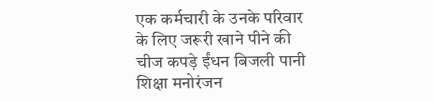एक कर्मचारी के उनके परिवार के लिए जरूरी खाने पीने की चीज कपड़े ईंधन बिजली पानी शिक्षा मनोरंजन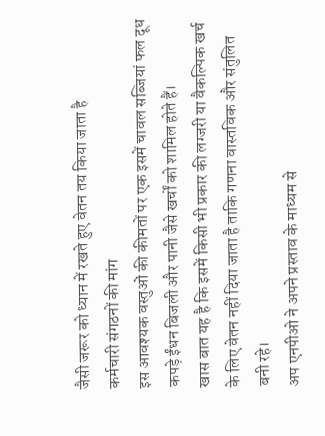जैसी जरूर को ध्यान में रखते हुए वेतन तय किया जाता है
कर्मचारी संगठनों की मांग
इस आवश्यक वस्तुओं की कीमतों पर एक इसमें चावल सब्जियां फल दूध कपड़े ईंधन बिजली और पानी जैसे खर्चों को शामिल होते हैं।
खास बात यह है कि इसमें किसी भी प्रकार की लग्जरी या वैकल्पिक खर्च के लिए वेतन नहीं दिया जाता है ताकि गणना वास्तविक और संतुलित बनी रहे।
अप एनपीओ ने अपने प्रस्ताव के माध्यम से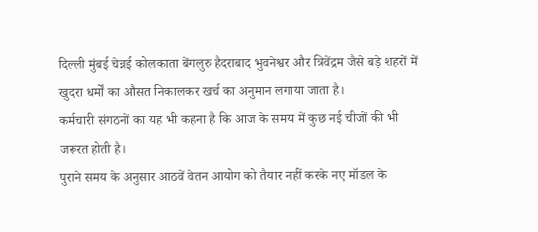दिल्ली मुंबई चेन्नई कोलकाता बेंगलुरु हैदराबाद भुवनेश्वर और त्रिवेंद्रम जैसे बड़े शहरों में खुदरा धर्मों का औसत निकालकर खर्च का अनुमान लगाया जाता है।
कर्मचारी संगठनों का यह भी कहना है कि आज के समय में कुछ नई चीजों की भी जरूरत होती है।
पुराने समय के अनुसार आठवें वेतन आयोग को तैयार नहीं करके नए मॉडल के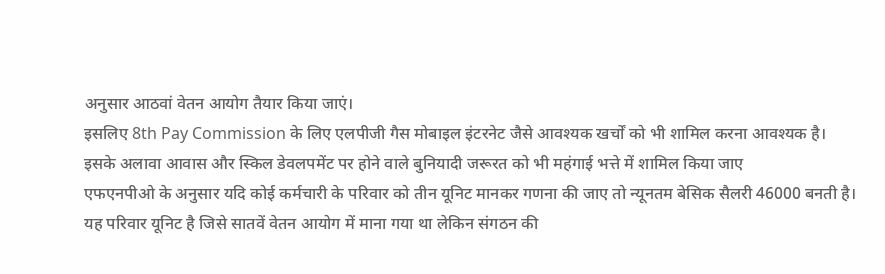अनुसार आठवां वेतन आयोग तैयार किया जाएं।
इसलिए 8th Pay Commission के लिए एलपीजी गैस मोबाइल इंटरनेट जैसे आवश्यक खर्चों को भी शामिल करना आवश्यक है।
इसके अलावा आवास और स्किल डेवलपमेंट पर होने वाले बुनियादी जरूरत को भी महंगाई भत्ते में शामिल किया जाए
एफएनपीओ के अनुसार यदि कोई कर्मचारी के परिवार को तीन यूनिट मानकर गणना की जाए तो न्यूनतम बेसिक सैलरी 46000 बनती है।
यह परिवार यूनिट है जिसे सातवें वेतन आयोग में माना गया था लेकिन संगठन की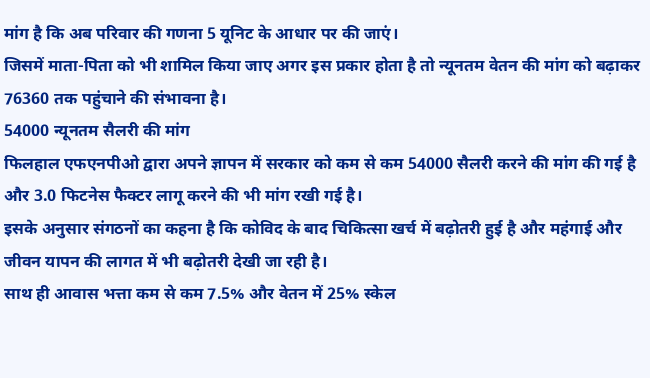मांग है कि अब परिवार की गणना 5 यूनिट के आधार पर की जाएं।
जिसमें माता-पिता को भी शामिल किया जाए अगर इस प्रकार होता है तो न्यूनतम वेतन की मांग को बढ़ाकर 76360 तक पहुंचाने की संभावना है।
54000 न्यूनतम सैलरी की मांग
फिलहाल एफएनपीओ द्वारा अपने ज्ञापन में सरकार को कम से कम 54000 सैलरी करने की मांग की गई है और 3.0 फिटनेस फैक्टर लागू करने की भी मांग रखी गई है।
इसके अनुसार संगठनों का कहना है कि कोविद के बाद चिकित्सा खर्च में बढ़ोतरी हुई है और महंगाई और जीवन यापन की लागत में भी बढ़ोतरी देखी जा रही है।
साथ ही आवास भत्ता कम से कम 7.5% और वेतन में 25% स्केल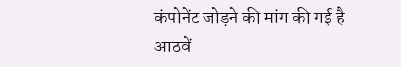कंपोनेंट जोड़ने की मांग की गई है आठवें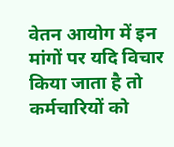वेतन आयोग में इन मांगों पर यदि विचार किया जाता है तो कर्मचारियों को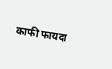काफी फायदा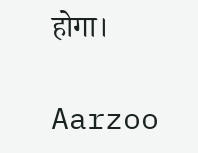होगा।

Aarzoo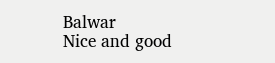Balwar
Nice and good